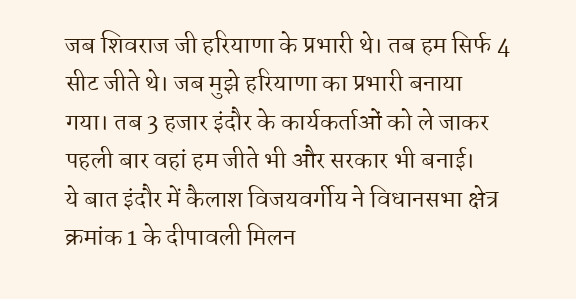जब शिवराज जी हरियाणा के प्रभारी थे। तब हम सिर्फ 4 सीट जीते थे। जब मुझे हरियाणा का प्रभारी बनाया गया। तब 3 हजार इंदौर के कार्यकर्ताओं को ले जाकर पहली बार वहां हम जीते भी और सरकार भी बनाई।
ये बात इंदौर में कैलाश विजयवर्गीय ने विधानसभा क्षेत्र क्रमांक 1 के दीपावली मिलन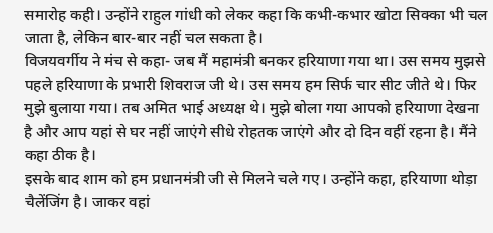समारोह कही। उन्होंने राहुल गांधी को लेकर कहा कि कभी-कभार खोटा सिक्का भी चल जाता है, लेकिन बार-बार नहीं चल सकता है।
विजयवर्गीय ने मंच से कहा- जब मैं महामंत्री बनकर हरियाणा गया था। उस समय मुझसे पहले हरियाणा के प्रभारी शिवराज जी थे। उस समय हम सिर्फ चार सीट जीते थे। फिर मुझे बुलाया गया। तब अमित भाई अध्यक्ष थे। मुझे बोला गया आपको हरियाणा देखना है और आप यहां से घर नहीं जाएंगे सीधे रोहतक जाएंगे और दो दिन वहीं रहना है। मैंने कहा ठीक है।
इसके बाद शाम को हम प्रधानमंत्री जी से मिलने चले गए। उन्होंने कहा, हरियाणा थोड़ा चैलेंजिंग है। जाकर वहां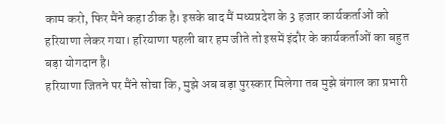काम करो, फिर मैंने कहा ठीक है। इसके बाद मैं मध्यप्रदेश के 3 हजार कार्यकर्ताओं को हरियाणा लेकर गया। हरियाणा पहली बार हम जीते तो इसमें इंदौर के कार्यकर्ताओं का बहुत बड़ा योगदान है।
हरियाणा जितने पर मैंने सोचा कि, मुझे अब बड़ा पुरस्कार मिलेगा तब मुझे बंगाल का प्रभारी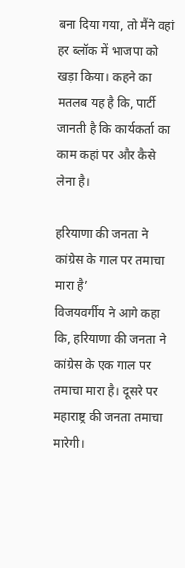बना दिया गया, तो मैंने वहां हर ब्लॉक में भाजपा को खड़ा किया। कहने का मतलब यह है कि, पार्टी जानती है कि कार्यकर्ता का काम कहां पर और कैसे लेना है।

हरियाणा की जनता ने कांग्रेस के गाल पर तमाचा मारा है’
विजयवर्गीय ने आगे कहा कि, हरियाणा की जनता ने कांग्रेस के एक गाल पर तमाचा मारा है। दूसरे पर महाराष्ट्र की जनता तमाचा मारेगी।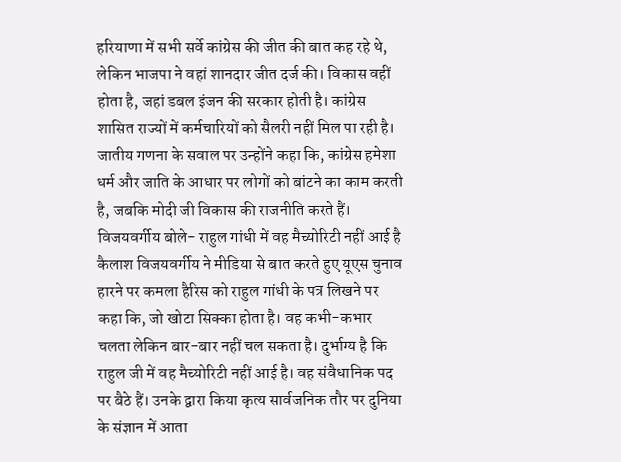हरियाणा में सभी सर्वे कांग्रेस की जीत की बात कह रहे थे, लेकिन भाजपा ने वहां शानदार जीत दर्ज की। विकास वहीं होता है, जहां डबल इंजन की सरकार होती है। कांग्रेस शासित राज्यों में कर्मचारियों को सैलरी नहीं मिल पा रही है।
जातीय गणना के सवाल पर उन्होंने कहा कि, कांग्रेस हमेशा धर्म और जाति के आधार पर लोगों को बांटने का काम करती है, जबकि मोदी जी विकास की राजनीति करते हैं।
विजयवर्गीय बोले- राहुल गांधी में वह मैच्योरिटी नहीं आई है
कैलाश विजयवर्गीय ने मीडिया से बात करते हुए यूएस चुनाव हारने पर कमला हैरिस को राहुल गांधी के पत्र लिखने पर कहा कि, जो खोटा सिक्का होता है। वह कभी-कभार चलता लेकिन बार-बार नहीं चल सकता है। दुर्भाग्य है कि राहुल जी में वह मैच्योरिटी नहीं आई है। वह संवैधानिक पद पर बैठे हैं। उनके द्वारा किया कृत्य सार्वजनिक तौर पर दुनिया के संज्ञान में आता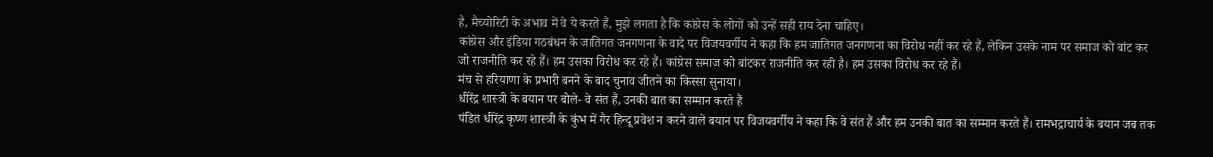है, मैच्योरिटी के अभाव में वे ये करते हैं, मुझे लगता है कि कांग्रेस के लोगों को उन्हें सही राय देना चाहिए।
कांग्रेस और इंडिया गठबंधन के जातिगत जनगणना के वादे पर विजयवर्गीय ने कहा कि हम जातिगत जनगणना का विरोध नहीं कर रहे हैं, लेकिन उसके नाम पर समाज को बांट कर जो राजनीति कर रहे हैं। हम उसका विरोध कर रहे हैं। कांग्रेस समाज को बांटकर राजनीति कर रही है। हम उसका विरोध कर रहे हैं।
मंच से हरियाणा के प्रभारी बनने के बाद चुनाव जीतने का किस्सा सुनाया।
धीरेंद्र शास्त्री के बयान पर बोले- वे संत हैं, उनकी बात का सम्मान करते हैं
पंडित धीरेंद्र कृष्ण शास्त्री के कुंभ में गैर हिन्दू प्रवेश न करने वाले बयान पर विजयवर्गीय ने कहा कि वे संत हैं और हम उनकी बात का सम्मान करते हैं। रामभद्राचार्य के बयान जब तक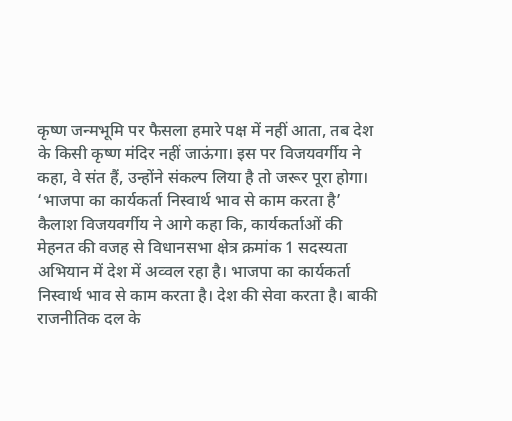कृष्ण जन्मभूमि पर फैसला हमारे पक्ष में नहीं आता, तब देश के किसी कृष्ण मंदिर नहीं जाऊंगा। इस पर विजयवर्गीय ने कहा, वे संत हैं, उन्होंने संकल्प लिया है तो जरूर पूरा होगा।
‘भाजपा का कार्यकर्ता निस्वार्थ भाव से काम करता है’
कैलाश विजयवर्गीय ने आगे कहा कि, कार्यकर्ताओं की मेहनत की वजह से विधानसभा क्षेत्र क्रमांक 1 सदस्यता अभियान में देश में अव्वल रहा है। भाजपा का कार्यकर्ता निस्वार्थ भाव से काम करता है। देश की सेवा करता है। बाकी राजनीतिक दल के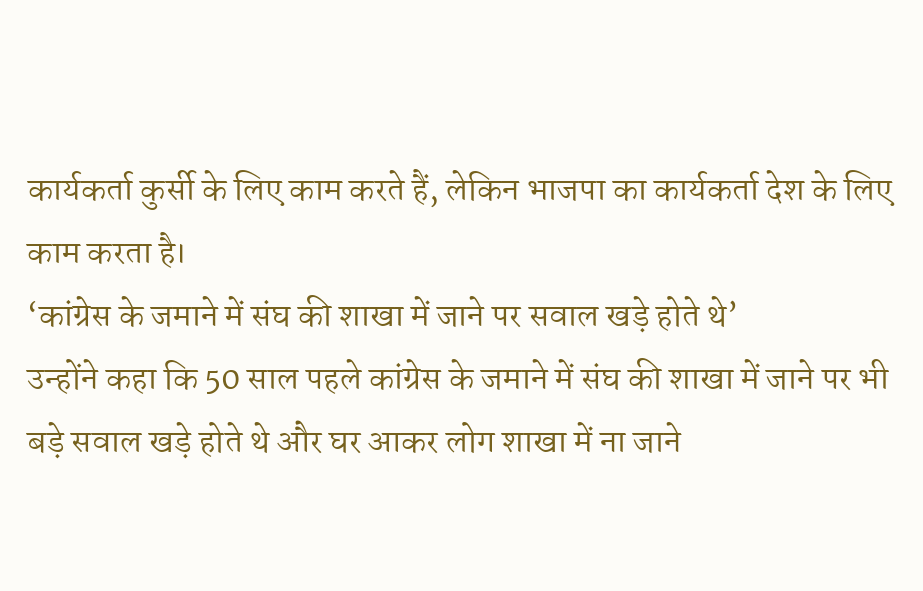कार्यकर्ता कुर्सी के लिए काम करते हैं, लेकिन भाजपा का कार्यकर्ता देश के लिए काम करता है।
‘कांग्रेस के जमाने में संघ की शाखा में जाने पर सवाल खड़े होते थे’
उन्होंने कहा कि 50 साल पहले कांग्रेस के जमाने में संघ की शाखा में जाने पर भी बड़े सवाल खड़े होते थे और घर आकर लोग शाखा में ना जाने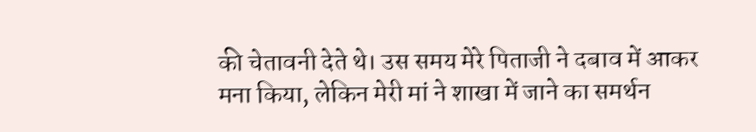की चेतावनी देते थे। उस समय मेरे पिताजी ने दबाव में आकर मना किया, लेकिन मेरी मां ने शाखा में जाने का समर्थन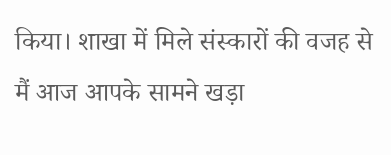किया। शाखा में मिले संस्कारों की वजह से मैं आज आपके सामने खड़ा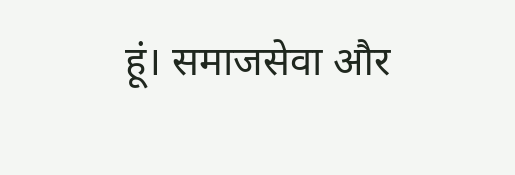हूं। समाजसेवा और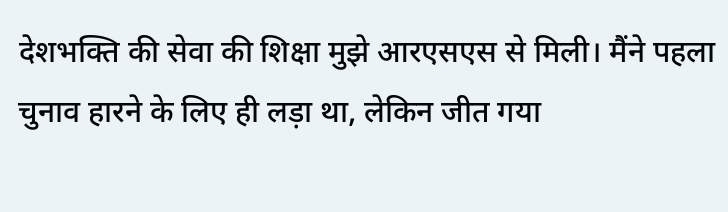देशभक्ति की सेवा की शिक्षा मुझे आरएसएस से मिली। मैंने पहला चुनाव हारने के लिए ही लड़ा था, लेकिन जीत गया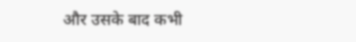और उसके बाद कभी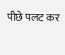पीछे पलट कर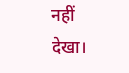नहीं देखा।